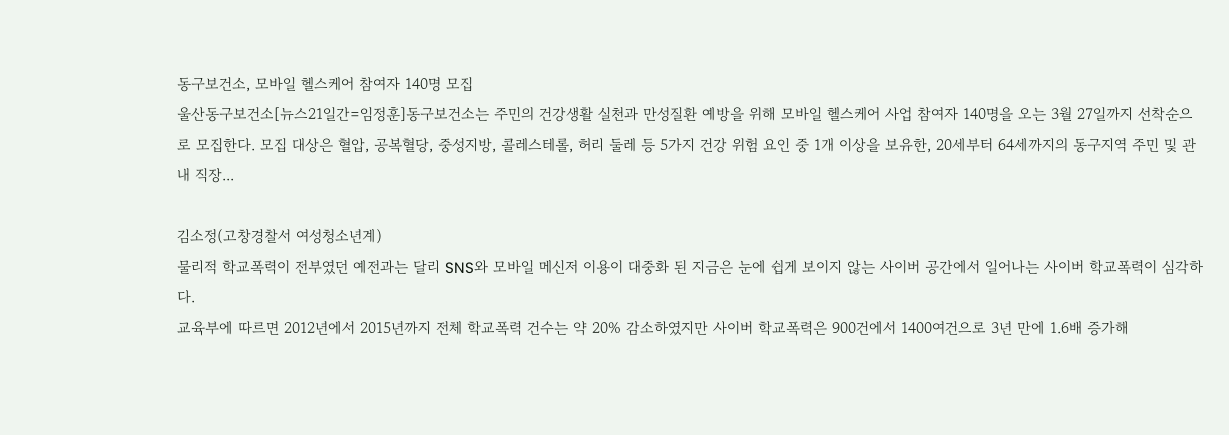동구보건소, 모바일 헬스케어 참여자 140명 모집
울산동구보건소[뉴스21일간=임정훈]동구보건소는 주민의 건강생활 실천과 만성질환 예방을 위해 모바일 헬스케어 사업 참여자 140명을 오는 3월 27일까지 선착순으로 모집한다. 모집 대상은 혈압, 공복혈당, 중성지방, 콜레스테롤, 허리 둘레 등 5가지 건강 위험 요인 중 1개 이상을 보유한, 20세부터 64세까지의 동구지역 주민 및 관내 직장...

김소정(고창경찰서 여성청소년계)
물리적 학교폭력이 전부였던 예전과는 달리 SNS와 모바일 메신저 이용이 대중화 된 지금은 눈에 쉽게 보이지 않는 사이버 공간에서 일어나는 사이버 학교폭력이 심각하다.
교육부에 따르면 2012년에서 2015년까지 전체 학교폭력 건수는 약 20% 감소하였지만 사이버 학교폭력은 900건에서 1400여건으로 3년 만에 1.6배 증가해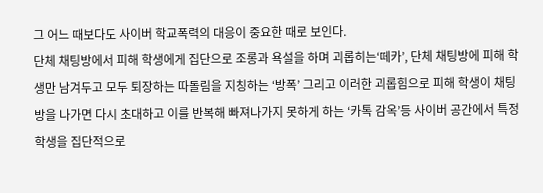그 어느 때보다도 사이버 학교폭력의 대응이 중요한 때로 보인다.
단체 채팅방에서 피해 학생에게 집단으로 조롱과 욕설을 하며 괴롭히는‘떼카’, 단체 채팅방에 피해 학생만 남겨두고 모두 퇴장하는 따돌림을 지칭하는 ‘방폭’ 그리고 이러한 괴롭힘으로 피해 학생이 채팅방을 나가면 다시 초대하고 이를 반복해 빠져나가지 못하게 하는 ‘카톡 감옥’등 사이버 공간에서 특정학생을 집단적으로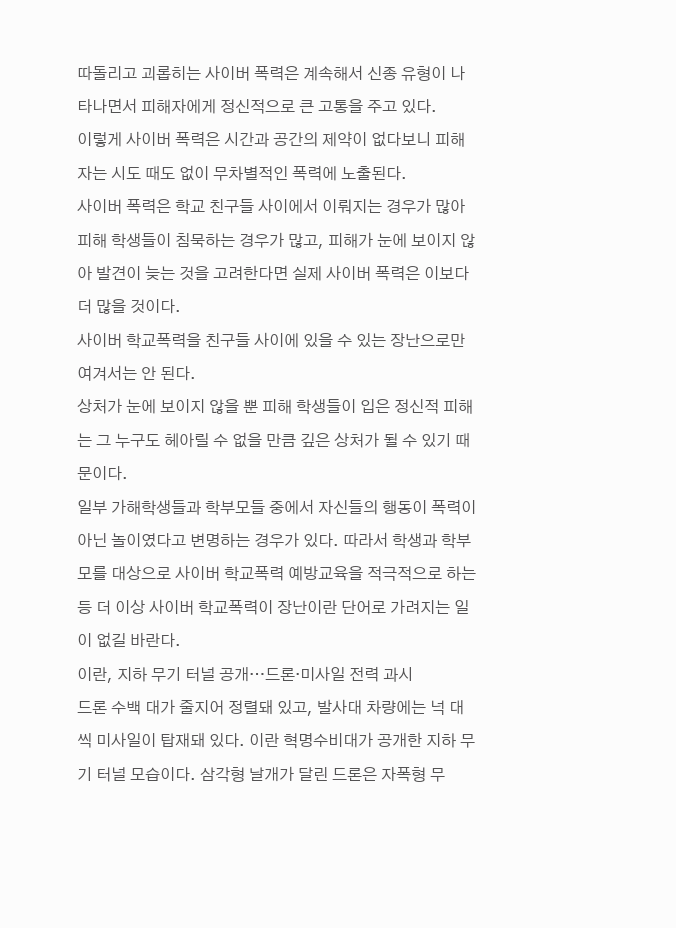따돌리고 괴롭히는 사이버 폭력은 계속해서 신종 유형이 나타나면서 피해자에게 정신적으로 큰 고통을 주고 있다.
이렇게 사이버 폭력은 시간과 공간의 제약이 없다보니 피해자는 시도 때도 없이 무차별적인 폭력에 노출된다.
사이버 폭력은 학교 친구들 사이에서 이뤄지는 경우가 많아 피해 학생들이 침묵하는 경우가 많고, 피해가 눈에 보이지 않아 발견이 늦는 것을 고려한다면 실제 사이버 폭력은 이보다 더 많을 것이다.
사이버 학교폭력을 친구들 사이에 있을 수 있는 장난으로만 여겨서는 안 된다.
상처가 눈에 보이지 않을 뿐 피해 학생들이 입은 정신적 피해는 그 누구도 헤아릴 수 없을 만큼 깊은 상처가 될 수 있기 때문이다.
일부 가해학생들과 학부모들 중에서 자신들의 행동이 폭력이 아닌 놀이였다고 변명하는 경우가 있다. 따라서 학생과 학부모를 대상으로 사이버 학교폭력 예방교육을 적극적으로 하는 등 더 이상 사이버 학교폭력이 장난이란 단어로 가려지는 일이 없길 바란다.
이란, 지하 무기 터널 공개…드론·미사일 전력 과시
드론 수백 대가 줄지어 정렬돼 있고, 발사대 차량에는 넉 대씩 미사일이 탑재돼 있다. 이란 혁명수비대가 공개한 지하 무기 터널 모습이다. 삼각형 날개가 달린 드론은 자폭형 무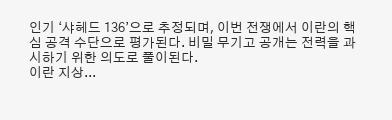인기 ‘샤헤드 136’으로 추정되며, 이번 전쟁에서 이란의 핵심 공격 수단으로 평가된다. 비밀 무기고 공개는 전력을 과시하기 위한 의도로 풀이된다.
이란 지상...